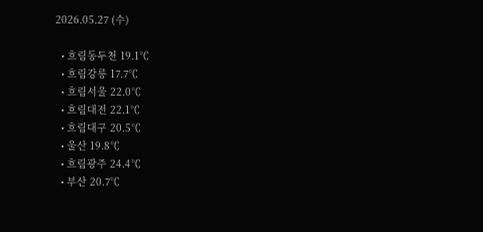2026.05.27 (수)

  • 흐림동두천 19.1℃
  • 흐림강릉 17.7℃
  • 흐림서울 22.0℃
  • 흐림대전 22.1℃
  • 흐림대구 20.5℃
  • 울산 19.8℃
  • 흐림광주 24.4℃
  • 부산 20.7℃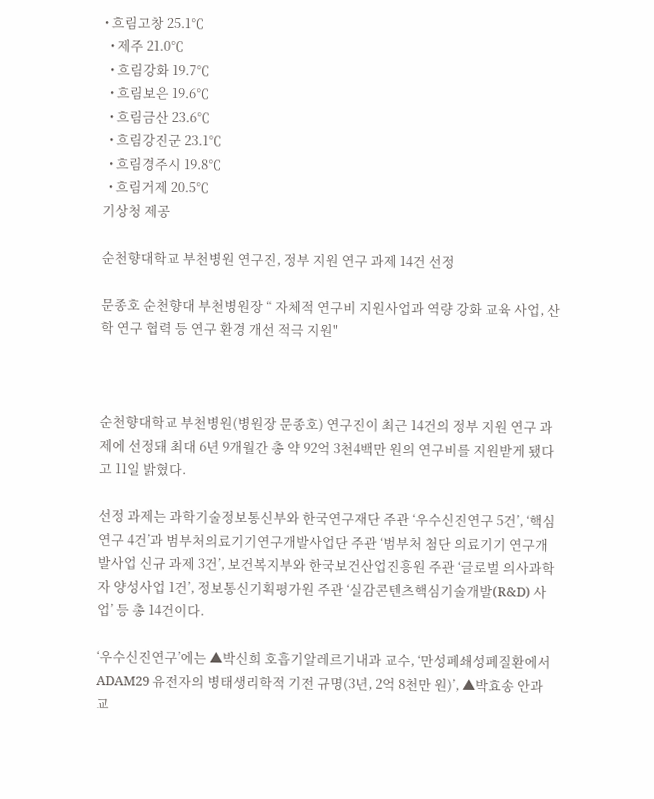• 흐림고창 25.1℃
  • 제주 21.0℃
  • 흐림강화 19.7℃
  • 흐림보은 19.6℃
  • 흐림금산 23.6℃
  • 흐림강진군 23.1℃
  • 흐림경주시 19.8℃
  • 흐림거제 20.5℃
기상청 제공

순천향대학교 부천병원 연구진, 정부 지원 연구 과제 14건 선정

문종호 순천향대 부천병원장 “ 자체적 연구비 지원사업과 역량 강화 교육 사업, 산학 연구 협력 등 연구 환경 개선 적극 지원"



순천향대학교 부천병원(병원장 문종호) 연구진이 최근 14건의 정부 지원 연구 과제에 선정돼 최대 6년 9개월간 총 약 92억 3천4백만 원의 연구비를 지원받게 됐다고 11일 밝혔다.

선정 과제는 과학기술정보통신부와 한국연구재단 주관 ‘우수신진연구 5건’, ‘핵심연구 4건’과 범부처의료기기연구개발사업단 주관 ‘범부처 첨단 의료기기 연구개발사업 신규 과제 3건’, 보건복지부와 한국보건산업진흥원 주관 ‘글로벌 의사과학자 양성사업 1건’, 정보통신기획평가원 주관 ‘실감콘텐츠핵심기술개발(R&D) 사업’ 등 총 14건이다.

‘우수신진연구’에는 ▲박신희 호흡기알레르기내과 교수, ‘만성폐쇄성폐질환에서 ADAM29 유전자의 병태생리학적 기전 규명(3년, 2억 8천만 원)’, ▲박효송 안과 교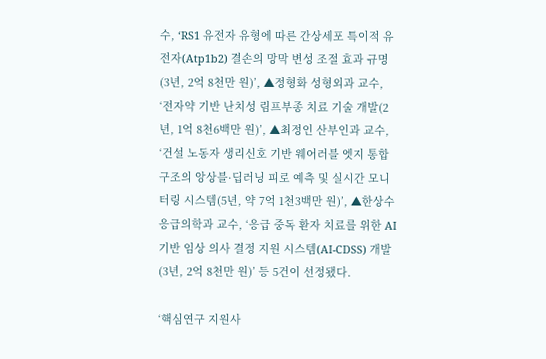수, ‘RS1 유전자 유형에 따른 간상세포 특이적 유전자(Atp1b2) 결손의 망막 변성 조절 효과 규명(3년, 2억 8천만 원)’, ▲정형화 성형외과 교수, ‘전자약 기반 난치성 림프부종 치료 기술 개발(2년, 1억 8천6백만 원)’, ▲최정인 산부인과 교수, ‘건설 노동자 생리신호 기반 웨어러블 엣지 통합 구조의 앙상블·딥러닝 피로 예측 및 실시간 모니터링 시스템(5년, 약 7억 1천3백만 원)’, ▲한상수 응급의학과 교수, ‘응급 중독 환자 치료를 위한 AI 기반 임상 의사 결정 지원 시스템(AI-CDSS) 개발(3년, 2억 8천만 원)’ 등 5건이 선정됐다.

‘핵심연구 지원사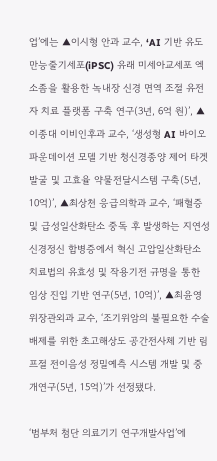업’에는 ▲이시형 안과 교수, ‘AI 기반 유도만능줄기세포(iPSC) 유래 미세아교세포 엑소좀을 활용한 녹내장 신경 면역 조절 유전자 치료 플랫폼 구축 연구(3년, 6억 원)’, ▲이종대 이비인후과 교수, ‘생성형 AI 바이오 파운데이션 모델 기반 청신경종양 제어 타겟 발굴 및 고효율 약물전달시스템 구축(5년, 10억)’, ▲최상천 응급의학과 교수, ‘패혈증 및 급성일산화탄소 중독 후 발생하는 지연성 신경정신 합병증에서 혁신 고압일산화탄소 치료법의 유효성 및 작용기전 규명을 통한 임상 진입 기반 연구(5년, 10억)’, ▲최윤영 위장관외과 교수, ‘조기위암의 불필요한 수술 배제를 위한 초고해상도 공간전사체 기반 림프절 전이음성 정밀예측 시스템 개발 및 중개연구(5년, 15억)’가 선정됐다.

‘범부처 첨단 의료기기 연구개발사업’에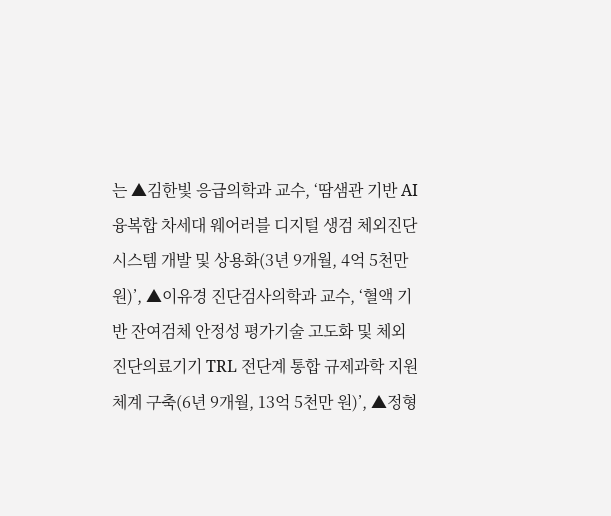는 ▲김한빛 응급의학과 교수, ‘땀샘관 기반 AI 융복합 차세대 웨어러블 디지털 생검 체외진단 시스템 개발 및 상용화(3년 9개월, 4억 5천만 원)’, ▲이유경 진단검사의학과 교수, ‘혈액 기반 잔여검체 안정성 평가기술 고도화 및 체외진단의료기기 TRL 전단계 통합 규제과학 지원체계 구축(6년 9개월, 13억 5천만 원)’, ▲정형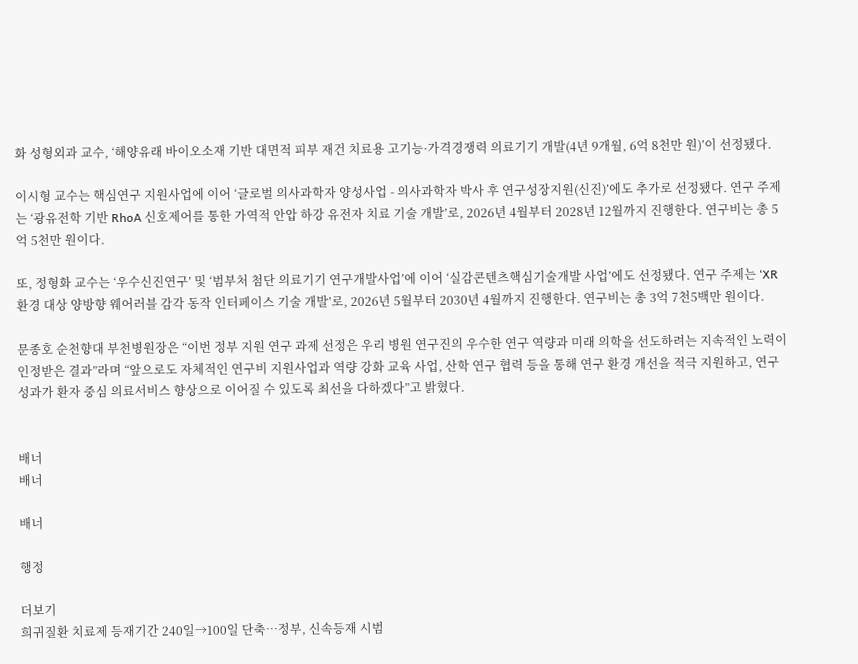화 성형외과 교수, ‘해양유래 바이오소재 기반 대면적 피부 재건 치료용 고기능·가격경쟁력 의료기기 개발(4년 9개월, 6억 8천만 원)’이 선정됐다.

이시형 교수는 핵심연구 지원사업에 이어 ‘글로벌 의사과학자 양성사업 - 의사과학자 박사 후 연구성장지원(신진)’에도 추가로 선정됐다. 연구 주제는 ‘광유전학 기반 RhoA 신호제어를 통한 가역적 안압 하강 유전자 치료 기술 개발’로, 2026년 4월부터 2028년 12월까지 진행한다. 연구비는 총 5억 5천만 원이다.

또, 정형화 교수는 ‘우수신진연구’ 및 ‘범부처 첨단 의료기기 연구개발사업’에 이어 ‘실감콘텐츠핵심기술개발 사업’에도 선정됐다. 연구 주제는 ‘XR 환경 대상 양방향 웨어러블 감각 동작 인터페이스 기술 개발’로, 2026년 5월부터 2030년 4월까지 진행한다. 연구비는 총 3억 7천5백만 원이다.

문종호 순천향대 부천병원장은 “이번 정부 지원 연구 과제 선정은 우리 병원 연구진의 우수한 연구 역량과 미래 의학을 선도하려는 지속적인 노력이 인정받은 결과”라며 “앞으로도 자체적인 연구비 지원사업과 역량 강화 교육 사업, 산학 연구 협력 등을 통해 연구 환경 개선을 적극 지원하고, 연구 성과가 환자 중심 의료서비스 향상으로 이어질 수 있도록 최선을 다하겠다”고 밝혔다.


배너
배너

배너

행정

더보기
희귀질환 치료제 등재기간 240일→100일 단축…정부, 신속등재 시범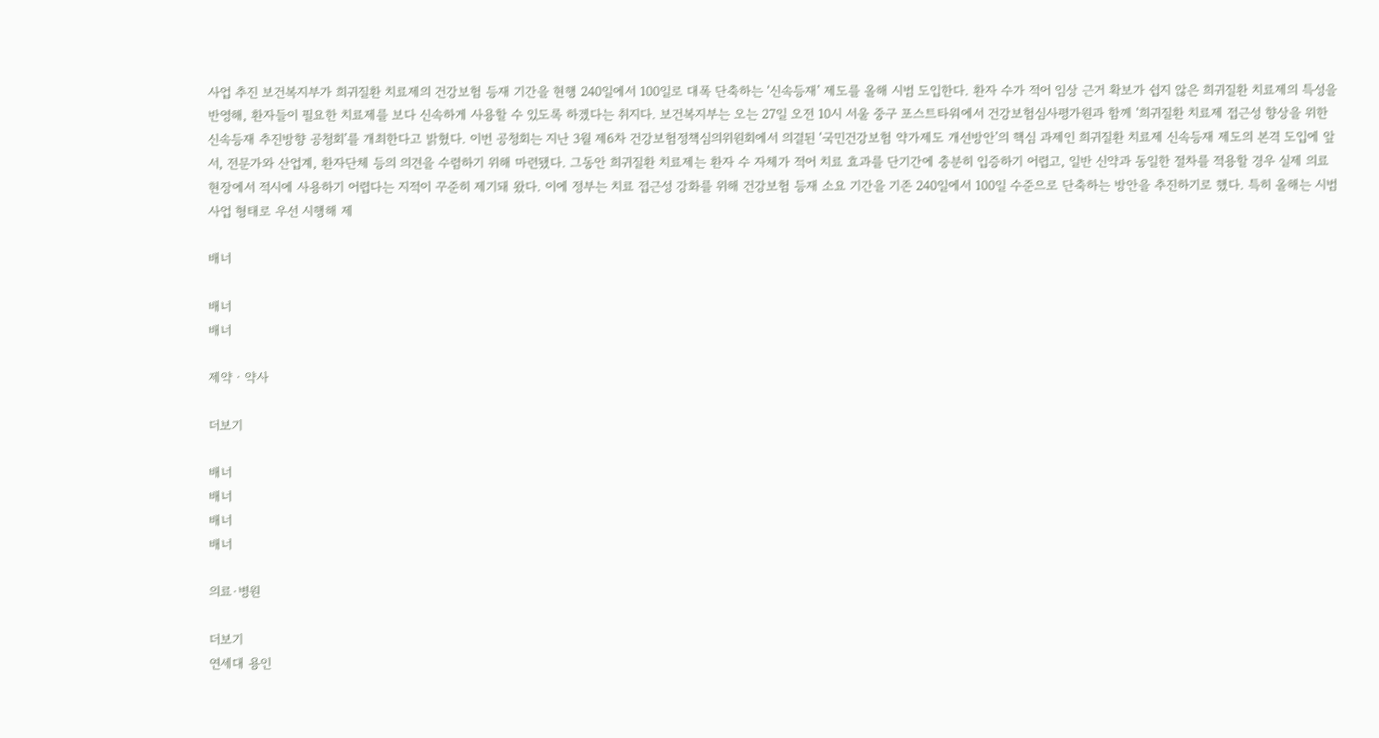사업 추진 보건복지부가 희귀질환 치료제의 건강보험 등재 기간을 현행 240일에서 100일로 대폭 단축하는 ‘신속등재’ 제도를 올해 시범 도입한다. 환자 수가 적어 임상 근거 확보가 쉽지 않은 희귀질환 치료제의 특성을 반영해, 환자들이 필요한 치료제를 보다 신속하게 사용할 수 있도록 하겠다는 취지다. 보건복지부는 오는 27일 오전 10시 서울 중구 포스트타워에서 건강보험심사평가원과 함께 ‘희귀질환 치료제 접근성 향상을 위한 신속등재 추진방향 공청회’를 개최한다고 밝혔다. 이번 공청회는 지난 3월 제6차 건강보험정책심의위원회에서 의결된 ‘국민건강보험 약가제도 개선방안’의 핵심 과제인 희귀질환 치료제 신속등재 제도의 본격 도입에 앞서, 전문가와 산업계, 환자단체 등의 의견을 수렴하기 위해 마련됐다. 그동안 희귀질환 치료제는 환자 수 자체가 적어 치료 효과를 단기간에 충분히 입증하기 어렵고, 일반 신약과 동일한 절차를 적용할 경우 실제 의료현장에서 적시에 사용하기 어렵다는 지적이 꾸준히 제기돼 왔다. 이에 정부는 치료 접근성 강화를 위해 건강보험 등재 소요 기간을 기존 240일에서 100일 수준으로 단축하는 방안을 추진하기로 했다. 특히 올해는 시범사업 형태로 우선 시행해 제

배너

배너
배너

제약ㆍ약사

더보기

배너
배너
배너
배너

의료·병원

더보기
연세대 용인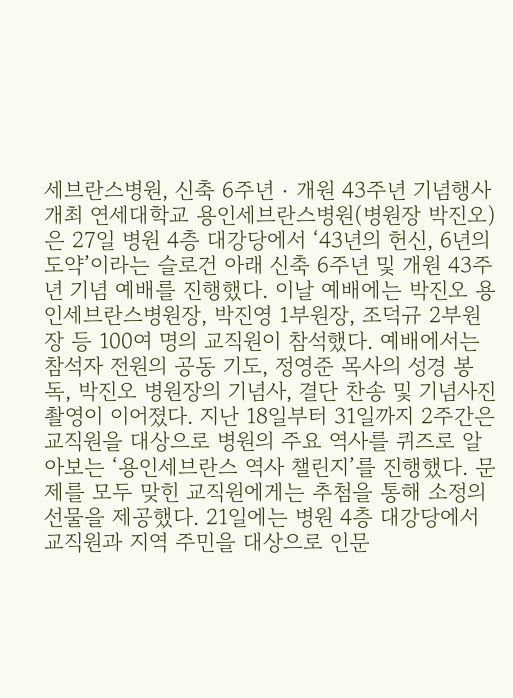세브란스병원, 신축 6주년‧개원 43주년 기념행사 개최 연세대학교 용인세브란스병원(병원장 박진오)은 27일 병원 4층 대강당에서 ‘43년의 헌신, 6년의 도약’이라는 슬로건 아래 신축 6주년 및 개원 43주년 기념 예배를 진행했다. 이날 예배에는 박진오 용인세브란스병원장, 박진영 1부원장, 조덕규 2부원장 등 100여 명의 교직원이 참석했다. 예배에서는 참석자 전원의 공동 기도, 정영준 목사의 성경 봉독, 박진오 병원장의 기념사, 결단 찬송 및 기념사진 촬영이 이어졌다. 지난 18일부터 31일까지 2주간은 교직원을 대상으로 병원의 주요 역사를 퀴즈로 알아보는 ‘용인세브란스 역사 챌린지’를 진행했다. 문제를 모두 맞힌 교직원에게는 추첨을 통해 소정의 선물을 제공했다. 21일에는 병원 4층 대강당에서 교직원과 지역 주민을 대상으로 인문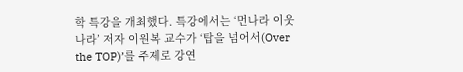학 특강을 개최했다. 특강에서는 ‘먼나라 이웃나라’ 저자 이원복 교수가 ‘탑을 넘어서(Over the TOP)’를 주제로 강연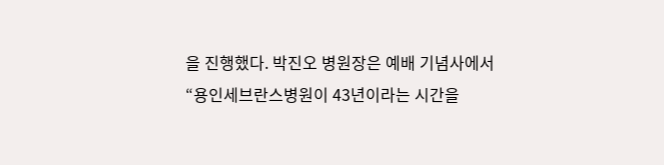을 진행했다. 박진오 병원장은 예배 기념사에서 “용인세브란스병원이 43년이라는 시간을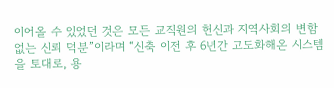이어올 수 있었던 것은 모든 교직원의 헌신과 지역사회의 변함없는 신뢰 덕분”이라며 “신축 이전 후 6년간 고도화해온 시스템을 토대로, 용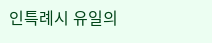인특례시 유일의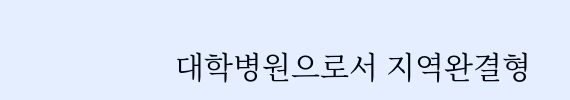대학병원으로서 지역완결형